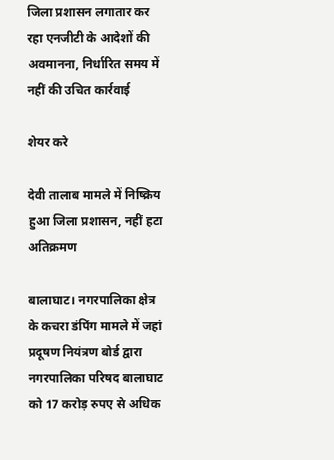जिला प्रशासन लगातार कर रहा एनजीटी के आदेशों की अवमानना, निर्धारित समय में नहीं की उचित कार्रवाई

शेयर करे

देवी तालाब मामले में निष्क्रिय हुआ जिला प्रशासन, नहीं हटा अतिक्रमण

बालाघाट। नगरपालिका क्षेत्र के कचरा डंपिंग मामले में जहां प्रदूषण नियंत्रण बोर्ड द्वारा नगरपालिका परिषद बालाघाट को 17 करोड़ रुपए से अधिक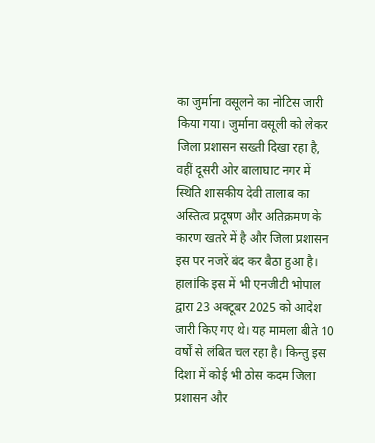का जुर्माना वसूलने का नोटिस जारी किया गया। जुर्माना वसूली को लेकर जिला प्रशासन सख्ती दिखा रहा है, वहीं दूसरी ओर बालाघाट नगर में स्थिति शासकीय देवी तालाब का अस्तित्व प्रदूषण और अतिक्रमण के कारण खतरे में है और जिला प्रशासन इस पर नजरें बंद कर बैठा हुआ है। हालांकि इस में भी एनजीटी भोपाल द्वारा 23 अक्टूबर 2025 को आदेश जारी किए गए थे। यह मामला बीते 10 वर्षों से लंबित चल रहा है। किन्तु इस दिशा में कोई भी ठोस कदम जिला प्रशासन और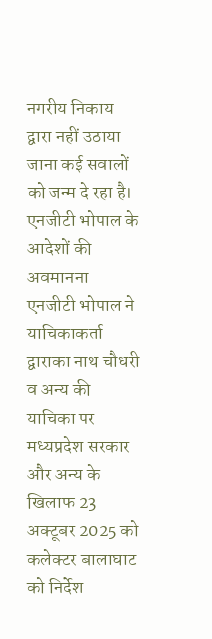नगरीय निकाय द्वारा नहीं उठाया जाना कई सवालों को जन्म दे रहा है।
एनजीटी भोपाल के आदेशों की अवमानना
एनजीटी भोपाल ने याचिकाकर्ता द्वाराका नाथ चौधरी व अन्य की याचिका पर मध्यप्रदेश सरकार और अन्य के खिलाफ 23 अक्टूबर 2025 को कलेक्टर बालाघाट को निर्देश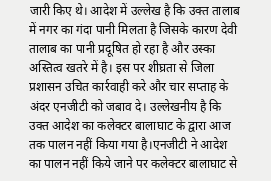जारी किए थे। आदेश में उल्लेख है कि उक्त तालाब में नगर का गंदा पानी मिलता है जिसके कारण देवी तालाब का पानी प्रदूषित हो रहा है और उस्का अस्तित्व खतरे में है। इस पर शीघ्रता से जिला प्रशासन उचित कार्रवाही करे और चार सप्ताह के अंदर एनजीटी को जबाव दे। उल्लेखनीय है कि उक्त आदेश का कलेक्टर बालाघाट के द्वारा आज तक पालन नहीं किया गया है।एनजीटी ने आदेश का पालन नहीं किये जाने पर कलेक्टर बालाघाट से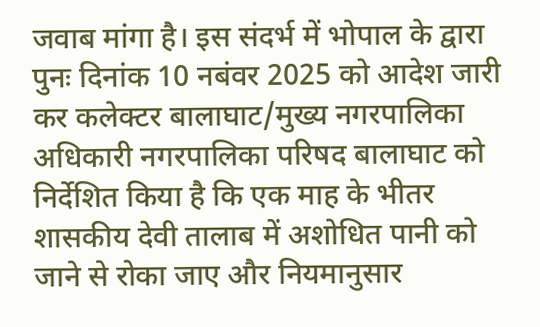जवाब मांगा है। इस संदर्भ में भोपाल के द्वारा पुनः दिनांक 10 नबंवर 2025 को आदेश जारी कर कलेक्टर बालाघाट/मुख्य नगरपालिका अधिकारी नगरपालिका परिषद बालाघाट को निर्देशित किया है कि एक माह के भीतर शासकीय देवी तालाब में अशोधित पानी को जाने से रोका जाए और नियमानुसार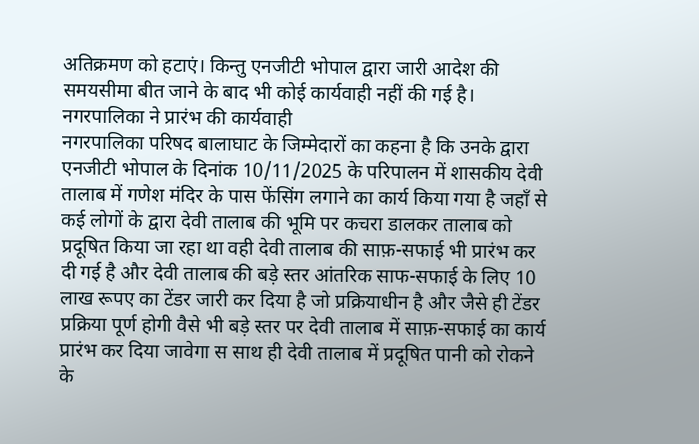अतिक्रमण को हटाएं। किन्तु एनजीटी भोपाल द्वारा जारी आदेश की समयसीमा बीत जाने के बाद भी कोई कार्यवाही नहीं की गई है।
नगरपालिका ने प्रारंभ की कार्यवाही
नगरपालिका परिषद बालाघाट के जिम्मेदारों का कहना है कि उनके द्वारा एनजीटी भोपाल के दिनांक 10/11/2025 के परिपालन में शासकीय देवी तालाब में गणेश मंदिर के पास फेंसिंग लगाने का कार्य किया गया है जहाँ से कई लोगों के द्वारा देवी तालाब की भूमि पर कचरा डालकर तालाब को प्रदूषित किया जा रहा था वही देवी तालाब की साफ़-सफाई भी प्रारंभ कर दी गई है और देवी तालाब की बड़े स्तर आंतरिक साफ-सफाई के लिए 10 लाख रूपए का टेंडर जारी कर दिया है जो प्रक्रियाधीन है और जैसे ही टेंडर प्रक्रिया पूर्ण होगी वैसे भी बड़े स्तर पर देवी तालाब में साफ़-सफाई का कार्य प्रारंभ कर दिया जावेगा स साथ ही देवी तालाब में प्रदूषित पानी को रोकने के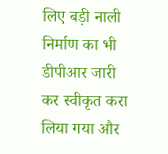लिए बड़ी नाली निर्माण का भी डीपीआर जारी कर स्वीकृत करा लिया गया और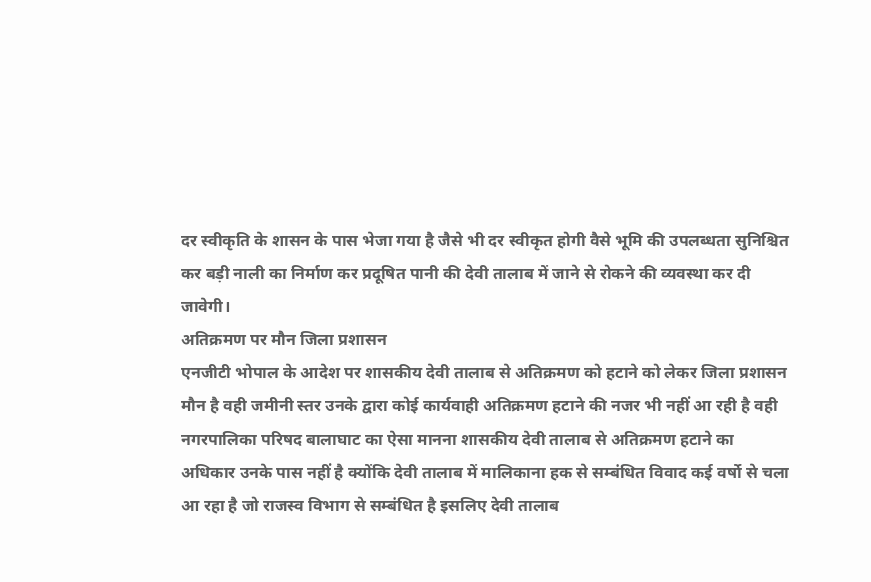दर स्वीकृति के शासन के पास भेजा गया है जैसे भी दर स्वीकृत होगी वैसे भूमि की उपलब्धता सुनिश्चित कर बड़ी नाली का निर्माण कर प्रदूषित पानी की देवी तालाब में जाने से रोकने की व्यवस्था कर दी जावेगी।
अतिक्रमण पर मौन जिला प्रशासन
एनजीटी भोपाल के आदेश पर शासकीय देवी तालाब से अतिक्रमण को हटाने को लेकर जिला प्रशासन मौन है वही जमीनी स्तर उनके द्वारा कोई कार्यवाही अतिक्रमण हटाने की नजर भी नहीं आ रही है वही नगरपालिका परिषद बालाघाट का ऐसा मानना शासकीय देवी तालाब से अतिक्रमण हटाने का अधिकार उनके पास नहीं है क्योंकि देवी तालाब में मालिकाना हक से सम्बंधित विवाद कई वर्षो से चला आ रहा है जो राजस्व विभाग से सम्बंधित है इसलिए देवी तालाब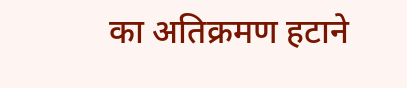का अतिक्रमण हटाने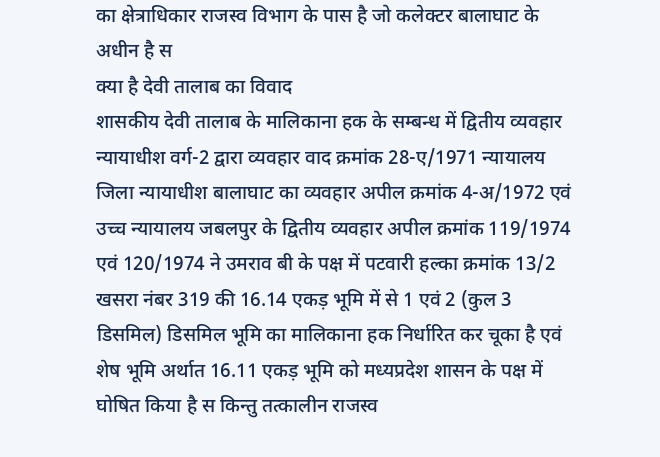का क्षेत्राधिकार राजस्व विभाग के पास है जो कलेक्टर बालाघाट के अधीन है स
क्या है देवी तालाब का विवाद
शासकीय देवी तालाब के मालिकाना हक के सम्बन्ध में द्वितीय व्यवहार न्यायाधीश वर्ग-2 द्वारा व्यवहार वाद क्रमांक 28-ए/1971 न्यायालय जिला न्यायाधीश बालाघाट का व्यवहार अपील क्रमांक 4-अ/1972 एवं उच्च न्यायालय जबलपुर के द्वितीय व्यवहार अपील क्रमांक 119/1974 एवं 120/1974 ने उमराव बी के पक्ष में पटवारी हल्का क्रमांक 13/2 खसरा नंबर 319 की 16.14 एकड़ भूमि में से 1 एवं 2 (कुल 3 डिसमिल) डिसमिल भूमि का मालिकाना हक निर्धारित कर चूका है एवं शेष भूमि अर्थात 16.11 एकड़ भूमि को मध्यप्रदेश शासन के पक्ष में घोषित किया है स किन्तु तत्कालीन राजस्व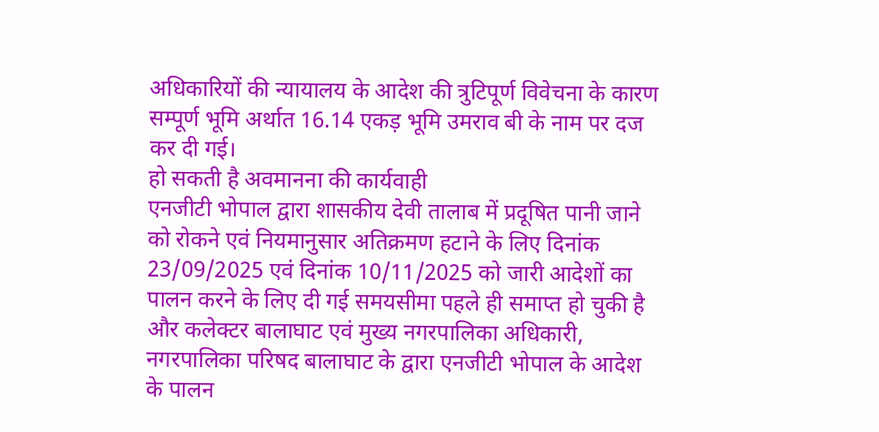अधिकारियों की न्यायालय के आदेश की त्रुटिपूर्ण विवेचना के कारण सम्पूर्ण भूमि अर्थात 16.14 एकड़ भूमि उमराव बी के नाम पर दज कर दी गई।
हो सकती है अवमानना की कार्यवाही
एनजीटी भोपाल द्वारा शासकीय देवी तालाब में प्रदूषित पानी जाने को रोकने एवं नियमानुसार अतिक्रमण हटाने के लिए दिनांक 23/09/2025 एवं दिनांक 10/11/2025 को जारी आदेशों का पालन करने के लिए दी गई समयसीमा पहले ही समाप्त हो चुकी है और कलेक्टर बालाघाट एवं मुख्य नगरपालिका अधिकारी, नगरपालिका परिषद बालाघाट के द्वारा एनजीटी भोपाल के आदेश के पालन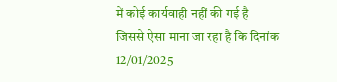में कोई कार्यवाही नहीं की गई है जिससे ऐसा माना जा रहा है कि दिनांक 12/01/2025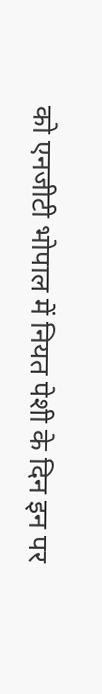को एनजीटी भोपाल में नियत पेशी के दिन इन पर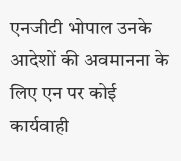एनजीटी भोपाल उनके आदेशों की अवमानना के लिए एन पर कोई कार्यवाही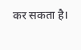कर सकता है।